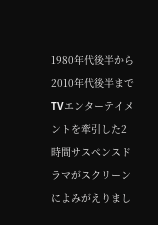1980年代後半から2010年代後半までTVエンターテイメントを牽引した2時間サスペンスドラマがスクリーンによみがえりまし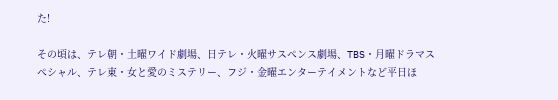た!

その頃は、テレ朝・土曜ワイド劇場、日テレ・火曜サスペンス劇場、TBS・月曜ドラマスペシャル、テレ東・女と愛のミステリー、フジ・金曜エンターテイメントなど平日ほ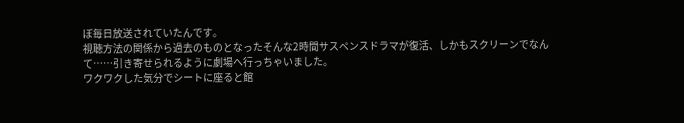ぼ毎日放送されていたんです。
視聴方法の関係から過去のものとなったそんな2時間サスペンスドラマが復活、しかもスクリーンでなんて……引き寄せられるように劇場へ行っちゃいました。
ワクワクした気分でシートに座ると館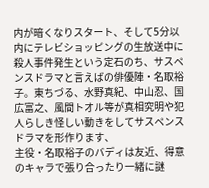内が暗くなりスタート、そして5分以内にテレビショッピングの生放送中に殺人事件発生という定石のち、サスペンスドラマと言えばの俳優陣・名取裕子。東ちづる、水野真紀、中山忍、国広富之、風間トオル等が真相究明や犯人らしき怪しい動きをしてサスペンスドラマを形作ります、
主役・名取裕子のバディは友近、得意のキャラで張り合ったり一緒に謎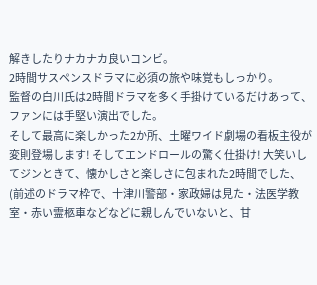解きしたりナカナカ良いコンビ。
2時間サスペンスドラマに必須の旅や味覚もしっかり。
監督の白川氏は2時間ドラマを多く手掛けているだけあって、ファンには手堅い演出でした。
そして最高に楽しかった2か所、土曜ワイド劇場の看板主役が変則登場します! そしてエンドロールの驚く仕掛け! 大笑いしてジンときて、懐かしさと楽しさに包まれた2時間でした、
(前述のドラマ枠で、十津川警部・家政婦は見た・法医学教室・赤い霊柩車などなどに親しんでいないと、甘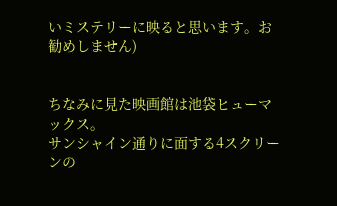いミステリーに映ると思います。お勧めしません)


ちなみに見た映画館は池袋ヒューマックス。
サンシャイン通りに面する4スクリーンの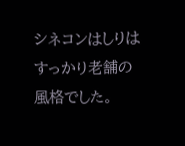シネコンはしりはすっかり老舗の風格でした。